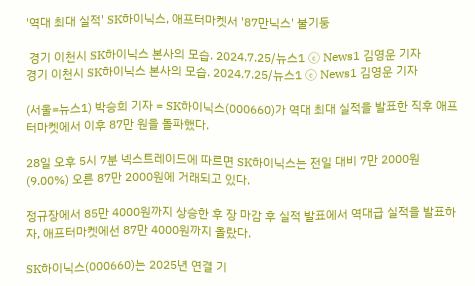'역대 최대 실적' SK하이닉스, 애프터마켓서 '87만닉스' 불기둥

 경기 이천시 SK하이닉스 본사의 모습. 2024.7.25/뉴스1 ⓒ News1 김영운 기자
경기 이천시 SK하이닉스 본사의 모습. 2024.7.25/뉴스1 ⓒ News1 김영운 기자

(서울=뉴스1) 박승희 기자 = SK하이닉스(000660)가 역대 최대 실적을 발표한 직후 애프터마켓에서 이후 87만 원을 돌파했다.

28일 오후 5시 7분 넥스트레이드에 따르면 SK하이닉스는 전일 대비 7만 2000원(9.00%) 오른 87만 2000원에 거래되고 있다.

정규장에서 85만 4000원까지 상승한 후 장 마감 후 실적 발표에서 역대급 실적을 발표하자, 애프터마켓에선 87만 4000원까지 올랐다.

SK하이닉스(000660)는 2025년 연결 기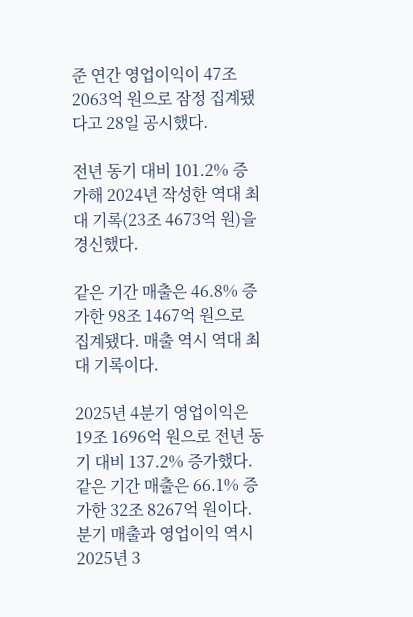준 연간 영업이익이 47조 2063억 원으로 잠정 집계됐다고 28일 공시했다.

전년 동기 대비 101.2% 증가해 2024년 작성한 역대 최대 기록(23조 4673억 원)을 경신했다.

같은 기간 매출은 46.8% 증가한 98조 1467억 원으로 집계됐다. 매출 역시 역대 최대 기록이다.

2025년 4분기 영업이익은 19조 1696억 원으로 전년 동기 대비 137.2% 증가했다. 같은 기간 매출은 66.1% 증가한 32조 8267억 원이다. 분기 매출과 영업이익 역시 2025년 3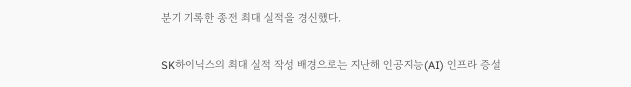분기 기록한 종전 최대 실적을 경신했다.

SK하이닉스의 최대 실적 작성 배경으로는 지난해 인공지능(AI) 인프라 증설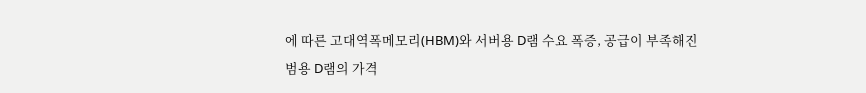에 따른 고대역폭메모리(HBM)와 서버용 D램 수요 폭증, 공급이 부족해진 범용 D램의 가격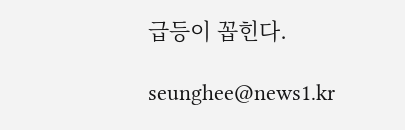급등이 꼽힌다.

seunghee@news1.kr